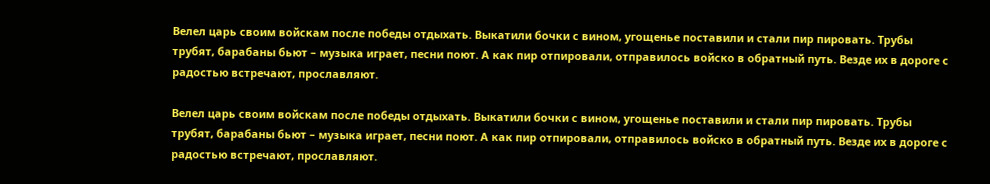Велел царь своим войскам после победы отдыхать. Выкатили бочки с вином, угощенье поставили и стали пир пировать. Трубы трубят, барабаны бьют – музыка играет, песни поют. А как пир отпировали, отправилось войско в обратный путь. Везде их в дороге с радостью встречают, прославляют.

Велел царь своим войскам после победы отдыхать. Выкатили бочки с вином, угощенье поставили и стали пир пировать. Трубы трубят, барабаны бьют – музыка играет, песни поют. А как пир отпировали, отправилось войско в обратный путь. Везде их в дороге с радостью встречают, прославляют.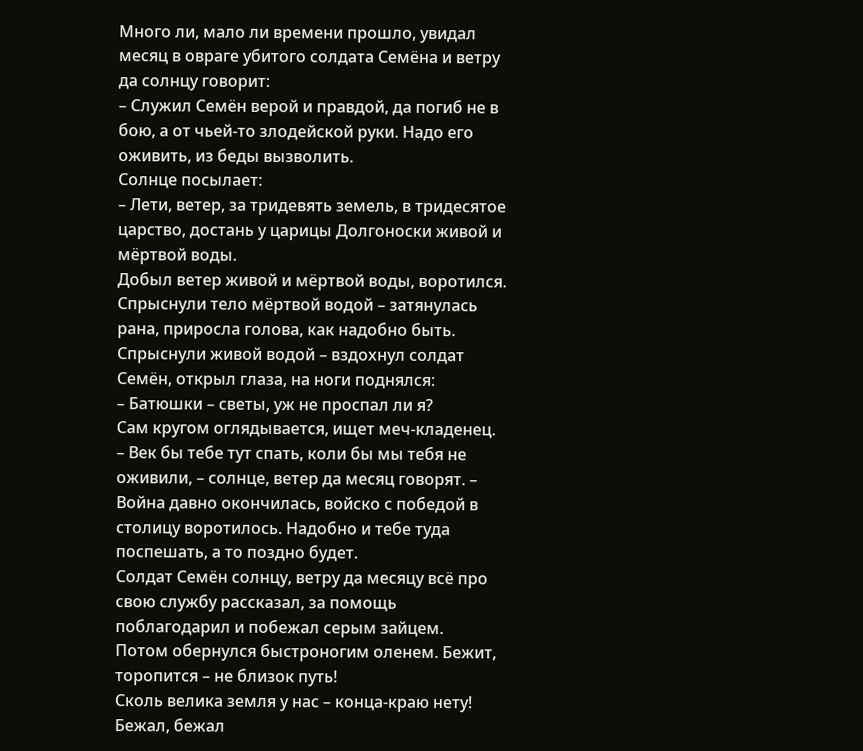Много ли, мало ли времени прошло, увидал месяц в овраге убитого солдата Семёна и ветру да солнцу говорит:
– Служил Семён верой и правдой, да погиб не в бою, а от чьей-то злодейской руки. Надо его оживить, из беды вызволить.
Солнце посылает:
– Лети, ветер, за тридевять земель, в тридесятое царство, достань у царицы Долгоноски живой и мёртвой воды.
Добыл ветер живой и мёртвой воды, воротился.
Спрыснули тело мёртвой водой – затянулась рана, приросла голова, как надобно быть. Спрыснули живой водой – вздохнул солдат Семён, открыл глаза, на ноги поднялся:
– Батюшки – светы, уж не проспал ли я?
Сам кругом оглядывается, ищет меч-кладенец.
– Век бы тебе тут спать, коли бы мы тебя не оживили, – солнце, ветер да месяц говорят. – Война давно окончилась, войско с победой в столицу воротилось. Надобно и тебе туда поспешать, а то поздно будет.
Солдат Семён солнцу, ветру да месяцу всё про свою службу рассказал, за помощь поблагодарил и побежал серым зайцем.
Потом обернулся быстроногим оленем. Бежит, торопится – не близок путь!
Сколь велика земля у нас – конца-краю нету! Бежал, бежал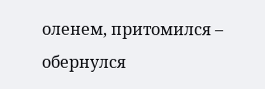оленем, притомился – обернулся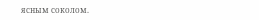ясным соколом.